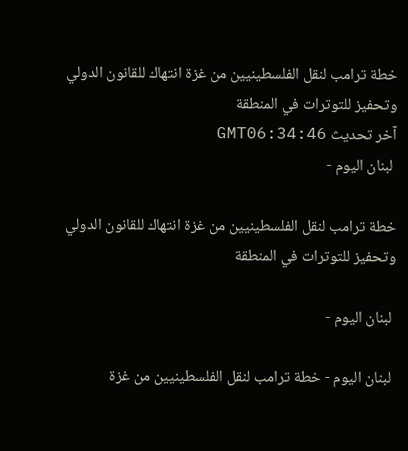خطة ترامب لنقل الفلسطينيين من غزة انتهاك للقانون الدولي وتحفيز للتوترات في المنطقة
آخر تحديث GMT06:34:46
 لبنان اليوم -

خطة ترامب لنقل الفلسطينيين من غزة انتهاك للقانون الدولي وتحفيز للتوترات في المنطقة

 لبنان اليوم -

 لبنان اليوم - خطة ترامب لنقل الفلسطينيين من غزة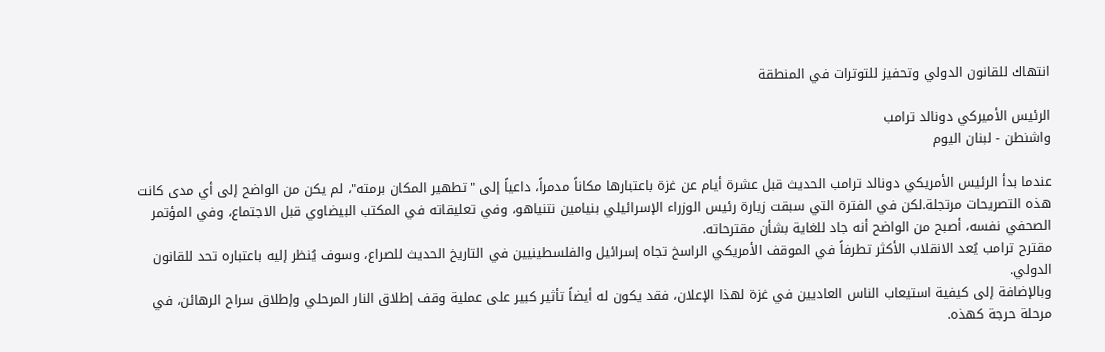انتهاك للقانون الدولي وتحفيز للتوترات في المنطقة

الرئيس الأميركي دونالد ترامب
واشنطن - لبنان اليوم

عندما بدأ الرئيس الأمريكي دونالد ترامب الحديث قبل عشرة أيام عن غزة باعتبارها مكاناً مدمراً، داعياً إلى "تطهير المكان برمته"، لم يكن من الواضح إلى أي مدى كانت هذه التصريحات مرتجلة.لكن في الفترة التي سبقت زيارة رئيس الوزراء الإسرائيلي بنيامين نتنياهو، وفي تعليقاته في المكتب البيضاوي قبل الاجتماع، وفي المؤتمر الصحفي نفسه، أصبح من الواضح أنه جاد للغاية بشأن مقترحاته.
مقترح ترامب يُعد الانقلاب الأكثر تطرفاً في الموقف الأمريكي الراسخ تجاه إسرائيل والفلسطينيين في التاريخ الحديث للصراع، وسوف يُنظر إليه باعتباره تحد للقانون الدولي.
وبالإضافة إلى كيفية استيعاب الناس العاديين في غزة لهذا الإعلان، فقد يكون له أيضاً تأثير كبير على عملية وقف إطلاق النار المرحلي وإطلاق سراح الرهائن، في مرحلة حرجة كهذه.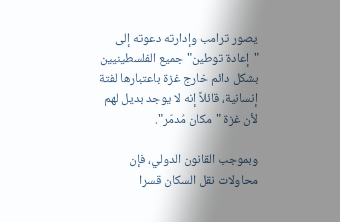يصور ترامب وإدارته دعوته إلى "إعادة توطين" جميع الفلسطينيين بشكل دائم خارج غزة باعتبارها لفتة إنسانية، قائلاً إنه لا يوجد بديل لهم لأن غزة "مكان مُدمّر".

وبموجب القانون الدولي، فإن محاولات نقل السكان قسرا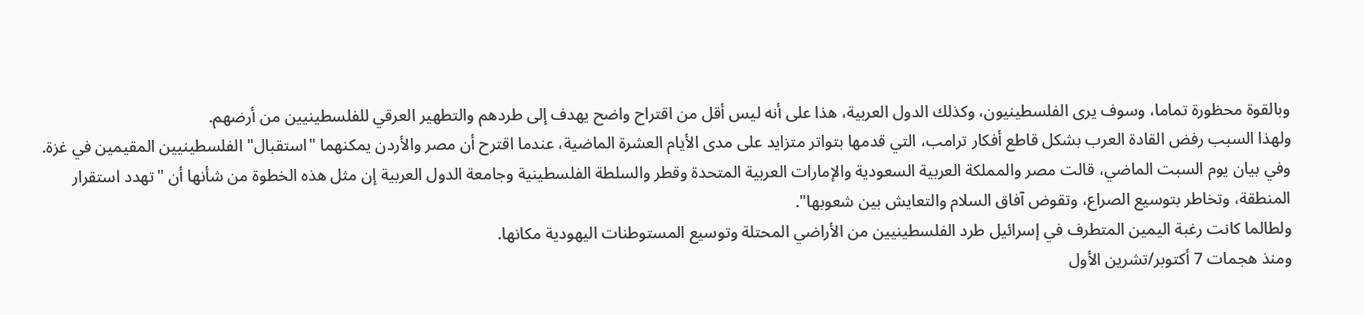وبالقوة محظورة تماما، وسوف يرى الفلسطينيون، وكذلك الدول العربية، هذا على أنه ليس أقل من اقتراح واضح يهدف إلى طردهم والتطهير العرقي للفلسطينيين من أرضهم.
ولهذا السبب رفض القادة العرب بشكل قاطع أفكار ترامب، التي قدمها بتواتر متزايد على مدى الأيام العشرة الماضية، عندما اقترح أن مصر والأردن يمكنهما "استقبال" الفلسطينيين المقيمين في غزة.
وفي بيان يوم السبت الماضي، قالت مصر والمملكة العربية السعودية والإمارات العربية المتحدة وقطر والسلطة الفلسطينية وجامعة الدول العربية إن مثل هذه الخطوة من شأنها أن "تهدد استقرار المنطقة، وتخاطر بتوسيع الصراع، وتقوض آفاق السلام والتعايش بين شعوبها".
ولطالما كانت رغبة اليمين المتطرف في إسرائيل طرد الفلسطينيين من الأراضي المحتلة وتوسيع المستوطنات اليهودية مكانها.
ومنذ هجمات 7 أكتوبر/تشرين الأول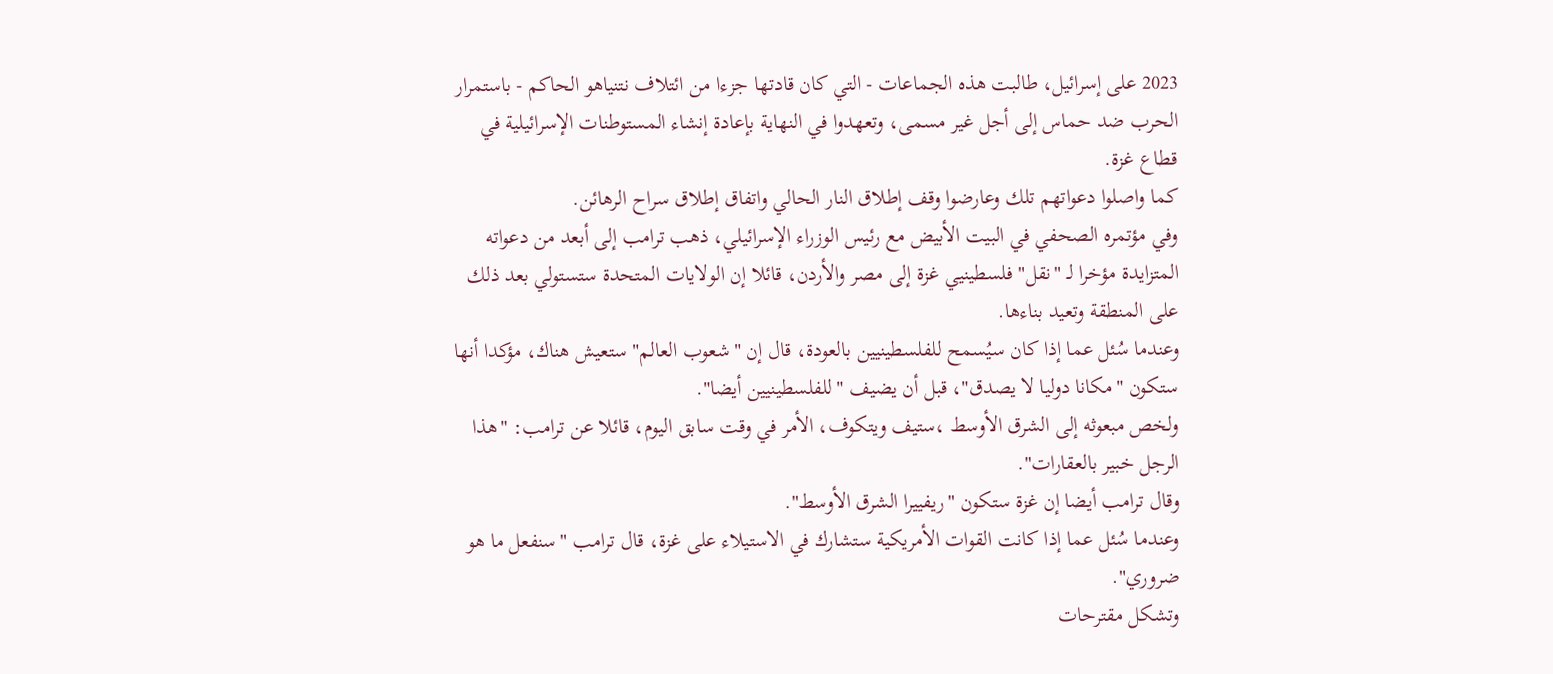2023 على إسرائيل، طالبت هذه الجماعات - التي كان قادتها جزءا من ائتلاف نتنياهو الحاكم - باستمرار الحرب ضد حماس إلى أجل غير مسمى، وتعهدوا في النهاية بإعادة إنشاء المستوطنات الإسرائيلية في قطاع غزة.
كما واصلوا دعواتهم تلك وعارضوا وقف إطلاق النار الحالي واتفاق إطلاق سراح الرهائن.
وفي مؤتمره الصحفي في البيت الأبيض مع رئيس الوزراء الإسرائيلي، ذهب ترامب إلى أبعد من دعواته المتزايدة مؤخرا لـ "نقل" فلسطينيي غزة إلى مصر والأردن، قائلا إن الولايات المتحدة ستستولي بعد ذلك على المنطقة وتعيد بناءها.
وعندما سُئل عما إذا كان سيُسمح للفلسطينيين بالعودة، قال إن "شعوب العالم" ستعيش هناك، مؤكدا أنها ستكون "مكانا دوليا لا يصدق"، قبل أن يضيف "للفلسطينيين أيضا".
ولخص مبعوثه إلى الشرق الأوسط ،ستيف ويتكوف، الأمر في وقت سابق اليوم، قائلا عن ترامب: "هذا الرجل خبير بالعقارات".
وقال ترامب أيضا إن غزة ستكون "ريفييرا الشرق الأوسط".
وعندما سُئل عما إذا كانت القوات الأمريكية ستشارك في الاستيلاء على غزة، قال ترامب "سنفعل ما هو ضروري".
وتشكل مقترحات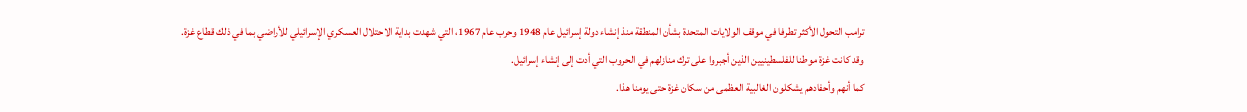ترامب التحول الأكثر تطرفا في موقف الولايات المتحدة بشأن المنطقة منذ إنشاء دولة إسرائيل عام 1948 وحرب عام 1967، التي شهدت بداية الاحتلال العسكري الإسرائيلي للأراضي بما في ذلك قطاع غزة.
وقد كانت غزة موطنا للفلسطينيين الذين أجبروا على ترك منازلهم في الحروب التي أدت إلى إنشاء إسرائيل.
كما أنهم وأحفادهم يشكلون الغالبية العظمى من سكان غزة حتى يومنا هذا.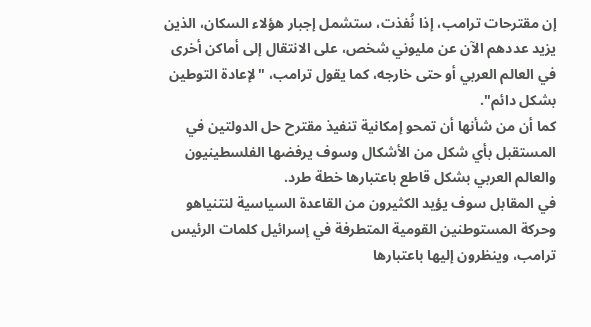إن مقترحات ترامب، إذا نُفذت، ستشمل إجبار هؤلاء السكان، الذين يزيد عددهم الآن عن مليوني شخص، على الانتقال إلى أماكن أخرى في العالم العربي أو حتى خارجه، كما يقول ترامب، "لإعادة التوطين بشكل دائم".
كما أن من شأنها أن تمحو إمكانية تنفيذ مقترح حل الدولتين في المستقبل بأي شكل من الأشكال وسوف يرفضها الفلسطينيون والعالم العربي بشكل قاطع باعتبارها خطة طرد.
في المقابل سوف يؤيد الكثيرون من القاعدة السياسية لنتنياهو وحركة المستوطنين القومية المتطرفة في إسرائيل كلمات الرئيس ترامب، وينظرون إليها باعتبارها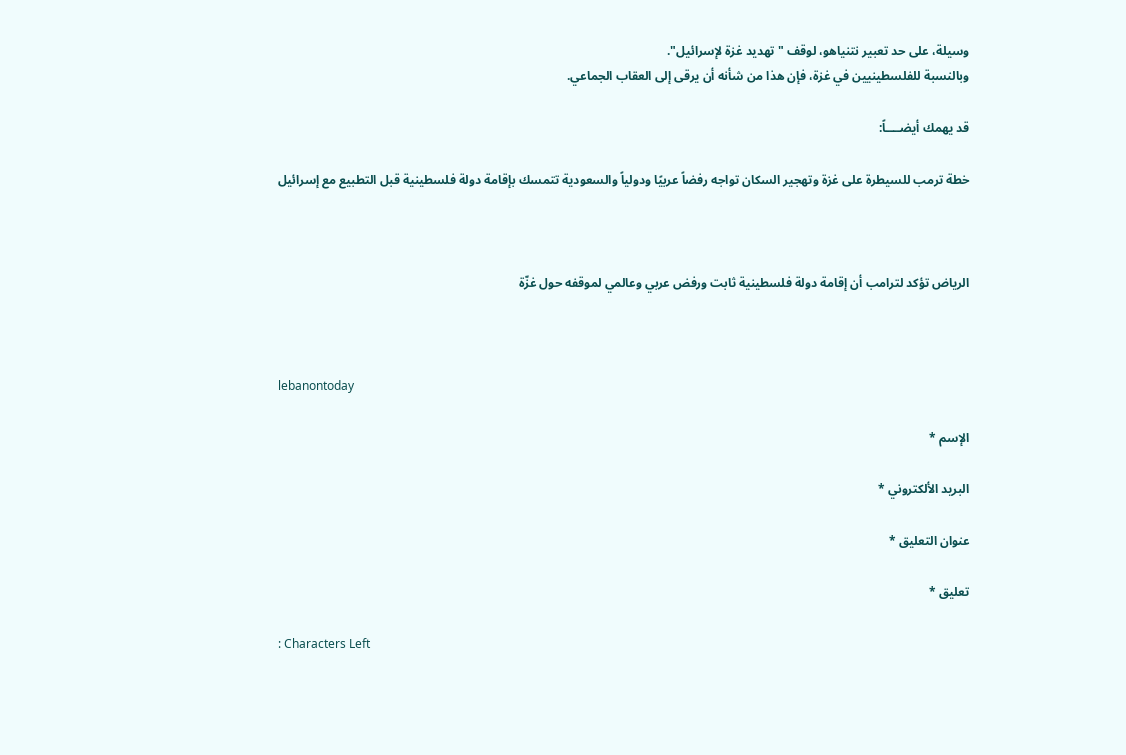وسيلة، على حد تعبير نتنياهو، لوقف "تهديد غزة لإسرائيل".
وبالنسبة للفلسطينيين في غزة، فإن هذا من شأنه أن يرقى إلى العقاب الجماعي.

قد يهمك أيضــــاً:

خطة ترمب للسيطرة على غزة وتهجير السكان تواجه رفضاً عربيًا ودولياً والسعودية تتمسك بإقامة دولة فلسطينية قبل التطبيع مع إسرائيل



الرياض تؤكد لترامب أن إقامة دولة فلسطينية ثابت ورفض عربي وعالمي لموقفه حول غزّة



lebanontoday

الإسم *

البريد الألكتروني *

عنوان التعليق *

تعليق *

: Characters Left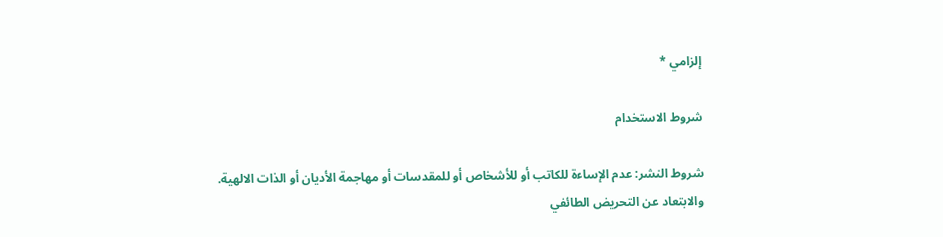إلزامي *

شروط الاستخدام

شروط النشر: عدم الإساءة للكاتب أو للأشخاص أو للمقدسات أو مهاجمة الأديان أو الذات الالهية. والابتعاد عن التحريض الطائفي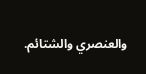والعنصري والشتائم.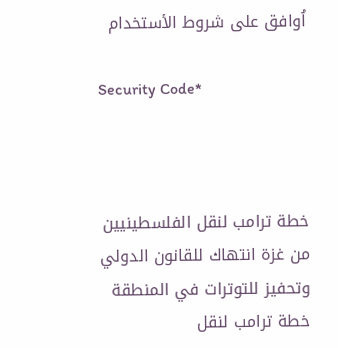اُوافق على شروط الأستخدام

Security Code*



خطة ترامب لنقل الفلسطينيين من غزة انتهاك للقانون الدولي وتحفيز للتوترات في المنطقة خطة ترامب لنقل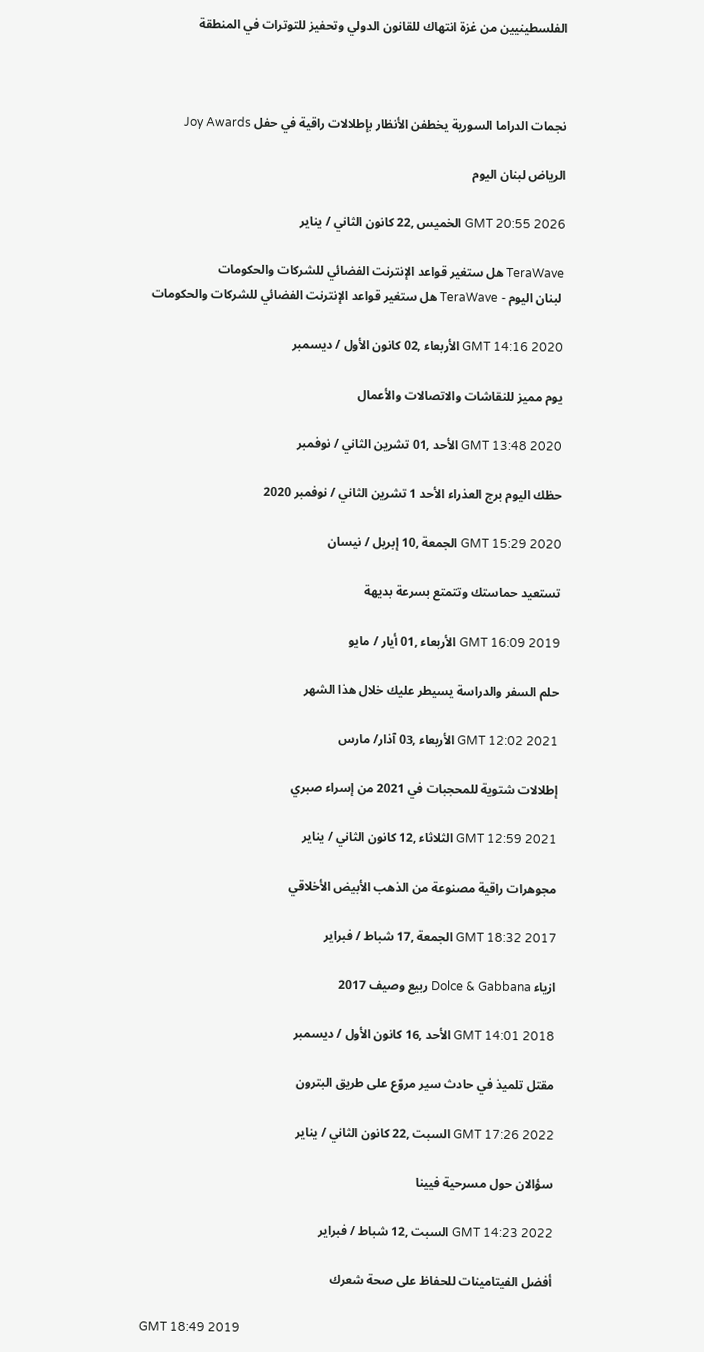الفلسطينيين من غزة انتهاك للقانون الدولي وتحفيز للتوترات في المنطقة



نجمات الدراما السورية يخطفن الأنظار بإطلالات راقية في حفل Joy Awards

الرياض لبنان اليوم

GMT 20:55 2026 الخميس ,22 كانون الثاني / يناير

TeraWave هل ستغير قواعد الإنترنت الفضائي للشركات والحكومات
 لبنان اليوم - TeraWave هل ستغير قواعد الإنترنت الفضائي للشركات والحكومات

GMT 14:16 2020 الأربعاء ,02 كانون الأول / ديسمبر

يوم مميز للنقاشات والاتصالات والأعمال

GMT 13:48 2020 الأحد ,01 تشرين الثاني / نوفمبر

حظك اليوم برج العذراء الأحد 1 تشرين الثاني / نوفمبر 2020

GMT 15:29 2020 الجمعة ,10 إبريل / نيسان

تستعيد حماستك وتتمتع بسرعة بديهة

GMT 16:09 2019 الأربعاء ,01 أيار / مايو

حلم السفر والدراسة يسيطر عليك خلال هذا الشهر

GMT 12:02 2021 الأربعاء ,03 آذار/ مارس

إطلالات شتوية للمحجبات في 2021 من إسراء صبري

GMT 12:59 2021 الثلاثاء ,12 كانون الثاني / يناير

مجوهرات راقية مصنوعة من الذهب الأبيض الأخلاقي

GMT 18:32 2017 الجمعة ,17 شباط / فبراير

ازياء Dolce & Gabbana ربيع وصيف 2017

GMT 14:01 2018 الأحد ,16 كانون الأول / ديسمبر

مقتل تلميذ في حادث سير مروّع على طريق البترون

GMT 17:26 2022 السبت ,22 كانون الثاني / يناير

سؤالان حول مسرحية فيينا

GMT 14:23 2022 السبت ,12 شباط / فبراير

أفضل الفيتامينات للحفاظ على صحة شعرك

GMT 18:49 2019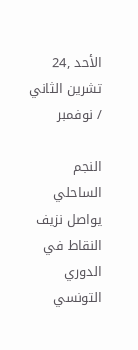الأحد ,24 تشرين الثاني / نوفمبر

النجم الساحلي يواصل نزيف النقاط في الدوري التونسي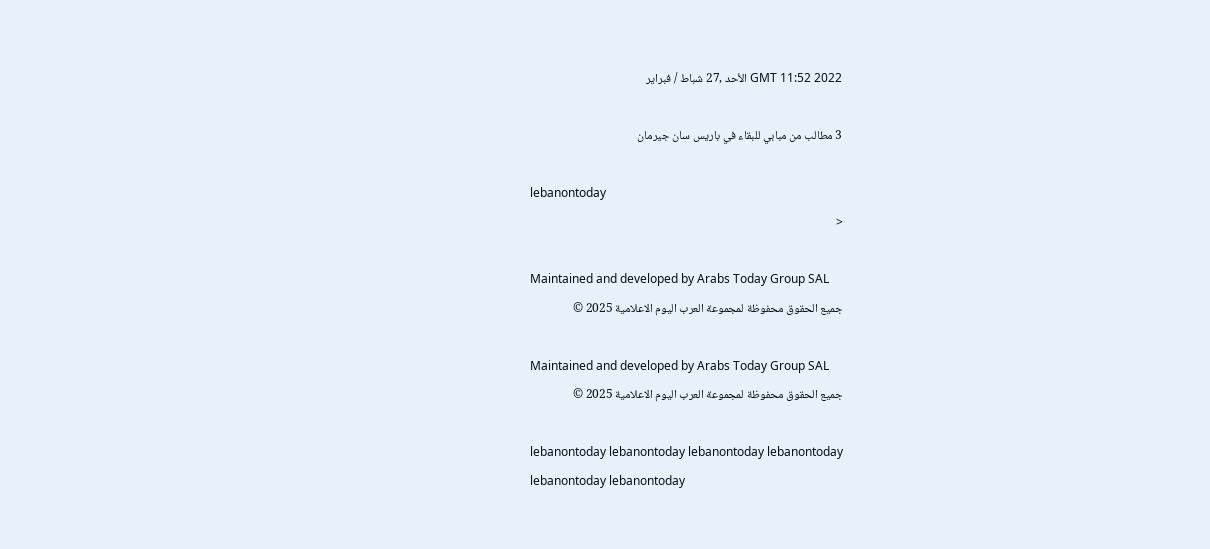GMT 11:52 2022 الأحد ,27 شباط / فبراير

3 مطالب من مبابي للبقاء في باريس سان جيرمان

lebanontoday
<

Maintained and developed by Arabs Today Group SAL
جميع الحقوق محفوظة لمجموعة العرب اليوم الاعلامية 2025 ©

Maintained and developed by Arabs Today Group SAL
جميع الحقوق محفوظة لمجموعة العرب اليوم الاعلامية 2025 ©

lebanontoday lebanontoday lebanontoday lebanontoday
lebanontoday lebanontoday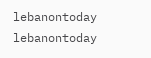lebanontoday
lebanontoday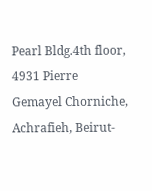Pearl Bldg.4th floor, 4931 Pierre Gemayel Chorniche, Achrafieh, Beirut-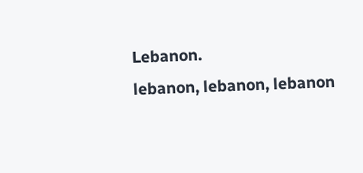Lebanon.
lebanon, lebanon, lebanon